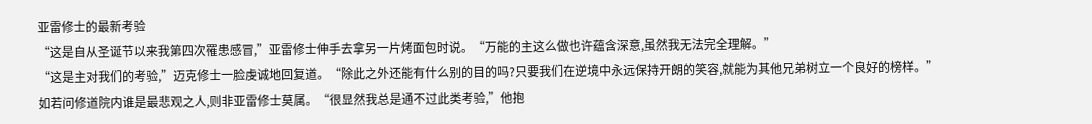亚雷修士的最新考验
“这是自从圣诞节以来我第四次罹患感冒,”亚雷修士伸手去拿另一片烤面包时说。“万能的主这么做也许蕴含深意,虽然我无法完全理解。”
“这是主对我们的考验,”迈克修士一脸虔诚地回复道。“除此之外还能有什么别的目的吗?只要我们在逆境中永远保持开朗的笑容,就能为其他兄弟树立一个良好的榜样。”
如若问修道院内谁是最悲观之人,则非亚雷修士莫属。“很显然我总是通不过此类考验,”他抱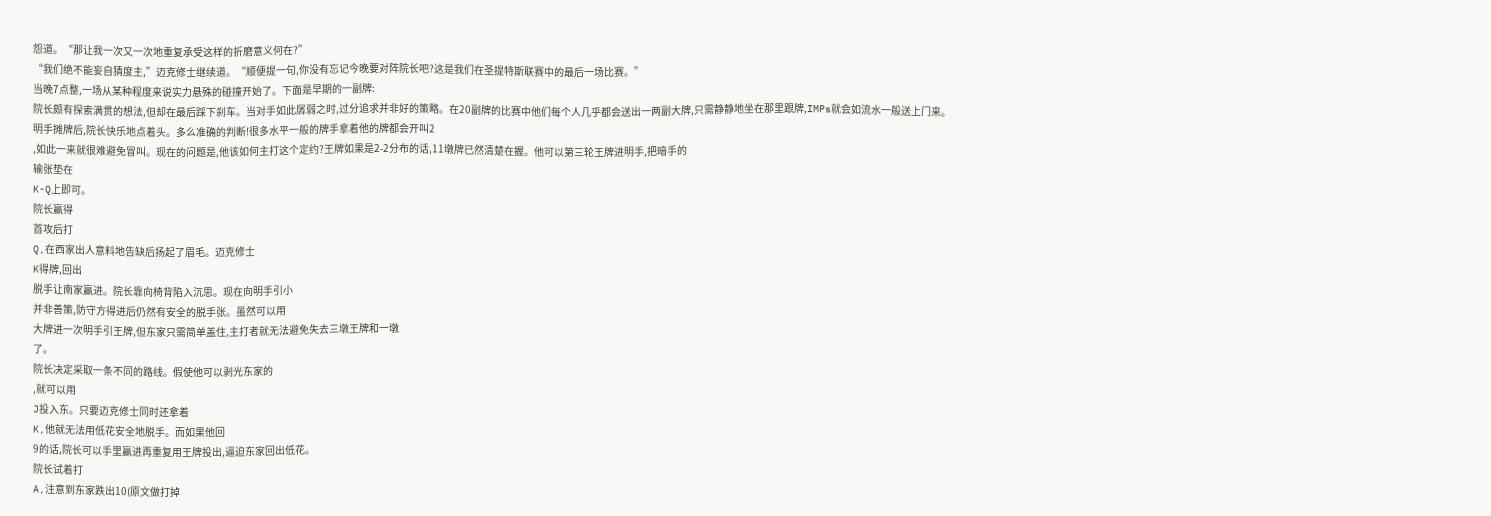怨道。“那让我一次又一次地重复承受这样的折磨意义何在?”
“我们绝不能妄自猜度主,”迈克修士继续道。“顺便提一句,你没有忘记今晚要对阵院长吧?这是我们在圣提特斯联赛中的最后一场比赛。”
当晚7点整,一场从某种程度来说实力悬殊的碰撞开始了。下面是早期的一副牌:
院长颇有探索满贯的想法,但却在最后踩下刹车。当对手如此孱弱之时,过分追求并非好的策略。在20副牌的比赛中他们每个人几乎都会送出一两副大牌,只需静静地坐在那里跟牌,IMPs就会如流水一般送上门来。
明手摊牌后,院长快乐地点着头。多么准确的判断!很多水平一般的牌手拿着他的牌都会开叫2
,如此一来就很难避免冒叫。现在的问题是,他该如何主打这个定约?王牌如果是2-2分布的话,11墩牌已然清楚在握。他可以第三轮王牌进明手,把暗手的
输张垫在
K-Q上即可。
院长赢得
首攻后打
Q,在西家出人意料地告缺后扬起了眉毛。迈克修士
K得牌,回出
脱手让南家赢进。院长靠向椅背陷入沉思。现在向明手引小
并非善策,防守方得进后仍然有安全的脱手张。虽然可以用
大牌进一次明手引王牌,但东家只需简单盖住,主打者就无法避免失去三墩王牌和一墩
了。
院长决定采取一条不同的路线。假使他可以剥光东家的
,就可以用
J投入东。只要迈克修士同时还拿着
K,他就无法用低花安全地脱手。而如果他回
9的话,院长可以手里赢进再重复用王牌投出,逼迫东家回出低花。
院长试着打
A,注意到东家跌出10(原文做打掉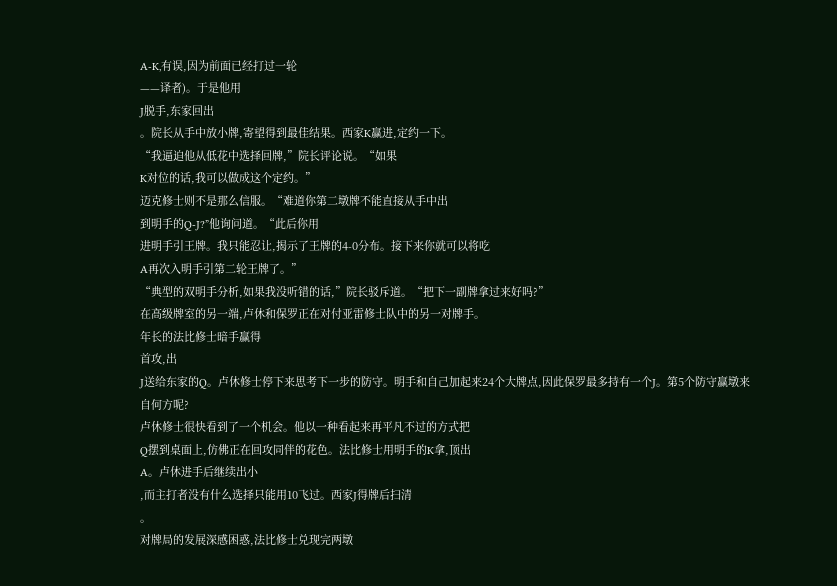A-K,有误,因为前面已经打过一轮
——译者)。于是他用
J脱手,东家回出
。院长从手中放小牌,寄望得到最佳结果。西家K赢进,定约一下。
“我逼迫他从低花中选择回牌,”院长评论说。“如果
K对位的话,我可以做成这个定约。”
迈克修士则不是那么信服。“难道你第二墩牌不能直接从手中出
到明手的Q-J?”他询问道。“此后你用
进明手引王牌。我只能忍让,揭示了王牌的4-0分布。接下来你就可以将吃
A再次入明手引第二轮王牌了。”
“典型的双明手分析,如果我没听错的话,”院长驳斥道。“把下一副牌拿过来好吗?”
在高级牌室的另一端,卢休和保罗正在对付亚雷修士队中的另一对牌手。
年长的法比修士暗手赢得
首攻,出
J送给东家的Q。卢休修士停下来思考下一步的防守。明手和自己加起来24个大牌点,因此保罗最多持有一个J。第5个防守赢墩来自何方呢?
卢休修士很快看到了一个机会。他以一种看起来再平凡不过的方式把
Q摆到桌面上,仿佛正在回攻同伴的花色。法比修士用明手的K拿,顶出
A。卢休进手后继续出小
,而主打者没有什么选择只能用10飞过。西家J得牌后扫清
。
对牌局的发展深感困惑,法比修士兑现完两墩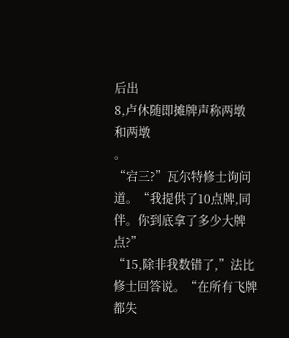后出
8,卢休随即摊牌声称两墩
和两墩
。
“宕三?”瓦尔特修士询问道。“我提供了10点牌,同伴。你到底拿了多少大牌点?”
“15,除非我数错了,”法比修士回答说。“在所有飞牌都失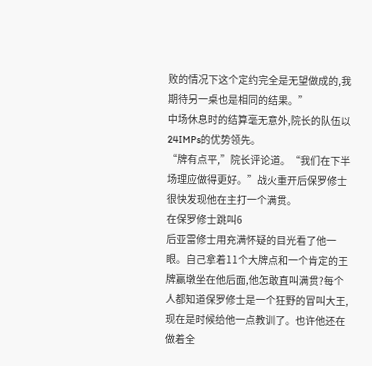败的情况下这个定约完全是无望做成的,我期待另一桌也是相同的结果。”
中场休息时的结算毫无意外,院长的队伍以24IMPs的优势领先。
“牌有点平,”院长评论道。“我们在下半场理应做得更好。”战火重开后保罗修士很快发现他在主打一个满贯。
在保罗修士跳叫6
后亚雷修士用充满怀疑的目光看了他一眼。自己拿着11个大牌点和一个肯定的王牌赢墩坐在他后面,他怎敢直叫满贯?每个人都知道保罗修士是一个狂野的冒叫大王,现在是时候给他一点教训了。也许他还在做着全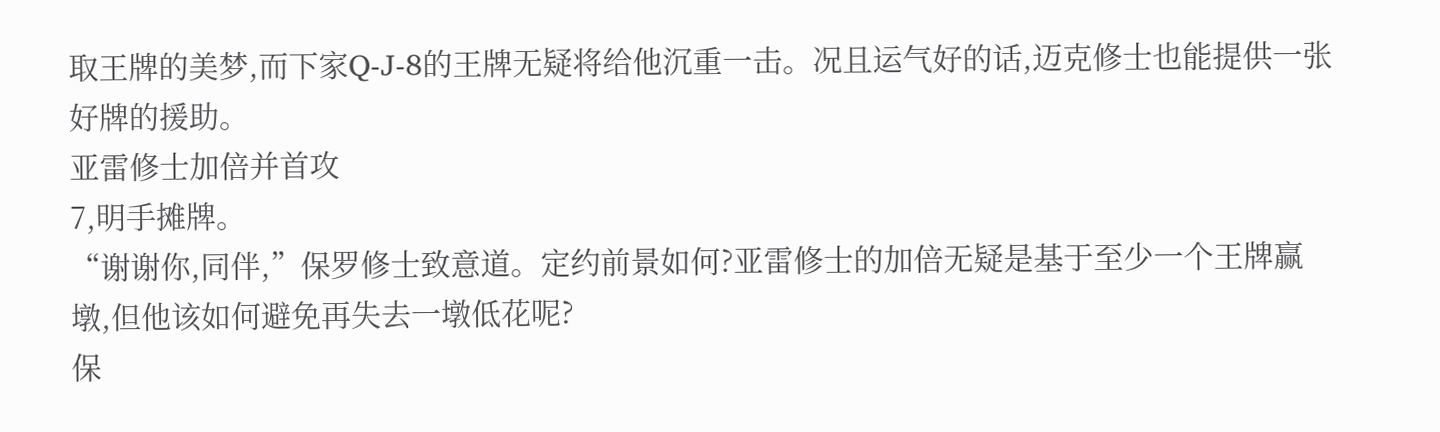取王牌的美梦,而下家Q-J-8的王牌无疑将给他沉重一击。况且运气好的话,迈克修士也能提供一张好牌的援助。
亚雷修士加倍并首攻
7,明手摊牌。
“谢谢你,同伴,”保罗修士致意道。定约前景如何?亚雷修士的加倍无疑是基于至少一个王牌赢墩,但他该如何避免再失去一墩低花呢?
保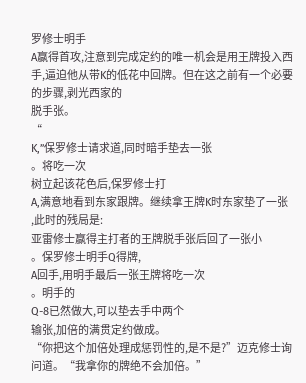罗修士明手
A赢得首攻,注意到完成定约的唯一机会是用王牌投入西手,逼迫他从带K的低花中回牌。但在这之前有一个必要的步骤,剥光西家的
脱手张。
“
K,”保罗修士请求道,同时暗手垫去一张
。将吃一次
树立起该花色后,保罗修士打
A,满意地看到东家跟牌。继续拿王牌K时东家垫了一张
,此时的残局是:
亚雷修士赢得主打者的王牌脱手张后回了一张小
。保罗修士明手Q得牌,
A回手,用明手最后一张王牌将吃一次
。明手的
Q-8已然做大,可以垫去手中两个
输张,加倍的满贯定约做成。
“你把这个加倍处理成惩罚性的,是不是?”迈克修士询问道。“我拿你的牌绝不会加倍。”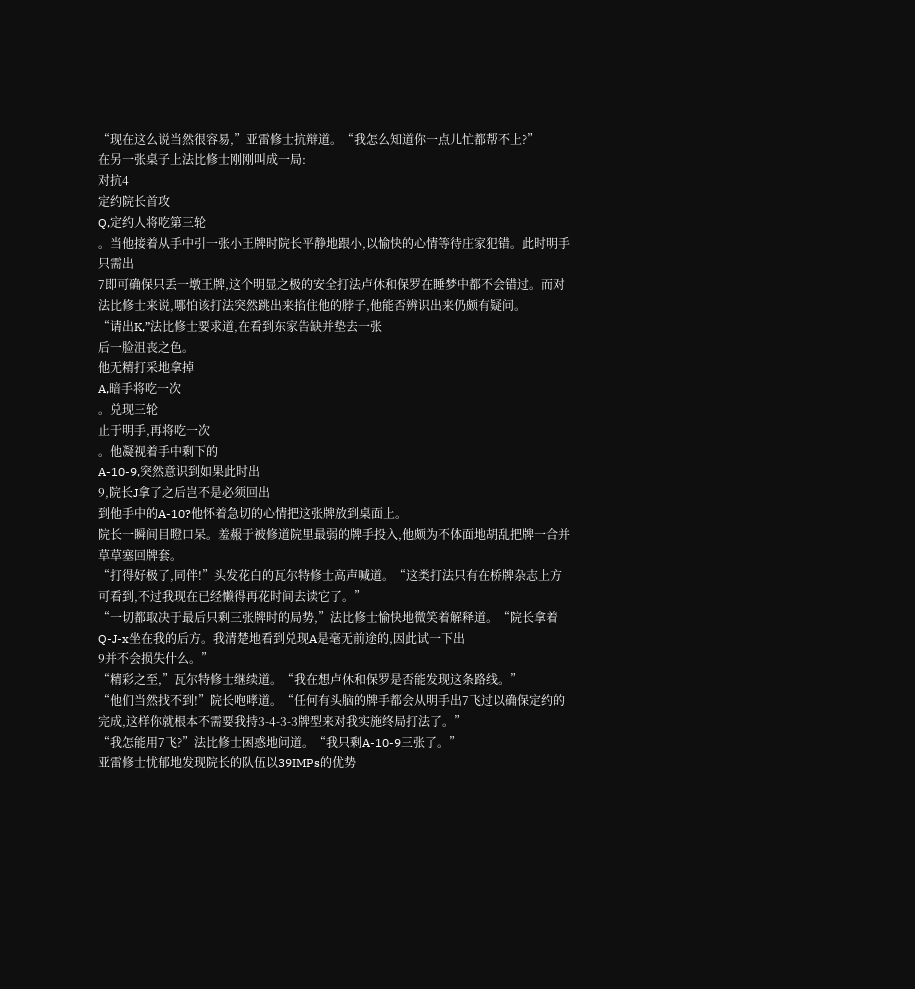“现在这么说当然很容易,”亚雷修士抗辩道。“我怎么知道你一点儿忙都帮不上?”
在另一张桌子上法比修士刚刚叫成一局:
对抗4
定约院长首攻
Q,定约人将吃第三轮
。当他接着从手中引一张小王牌时院长平静地跟小,以愉快的心情等待庄家犯错。此时明手只需出
7即可确保只丢一墩王牌,这个明显之极的安全打法卢休和保罗在睡梦中都不会错过。而对法比修士来说,哪怕该打法突然跳出来掐住他的脖子,他能否辨识出来仍颇有疑问。
“请出K,”法比修士要求道,在看到东家告缺并垫去一张
后一脸沮丧之色。
他无精打采地拿掉
A,暗手将吃一次
。兑现三轮
止于明手,再将吃一次
。他凝视着手中剩下的
A-10-9,突然意识到如果此时出
9,院长J拿了之后岂不是必须回出
到他手中的A-10?他怀着急切的心情把这张牌放到桌面上。
院长一瞬间目瞪口呆。羞赧于被修道院里最弱的牌手投入,他颇为不体面地胡乱把牌一合并草草塞回牌套。
“打得好极了,同伴!”头发花白的瓦尔特修士高声喊道。“这类打法只有在桥牌杂志上方可看到,不过我现在已经懒得再花时间去读它了。”
“一切都取决于最后只剩三张牌时的局势,”法比修士愉快地微笑着解释道。“院长拿着Q-J-x坐在我的后方。我清楚地看到兑现A是毫无前途的,因此试一下出
9并不会损失什么。”
“精彩之至,”瓦尔特修士继续道。“我在想卢休和保罗是否能发现这条路线。”
“他们当然找不到!”院长咆哮道。“任何有头脑的牌手都会从明手出7飞过以确保定约的完成,这样你就根本不需要我持3-4-3-3牌型来对我实施终局打法了。”
“我怎能用7飞?”法比修士困惑地问道。“我只剩A-10-9三张了。”
亚雷修士忧郁地发现院长的队伍以39IMPs的优势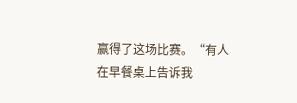赢得了这场比赛。“有人在早餐桌上告诉我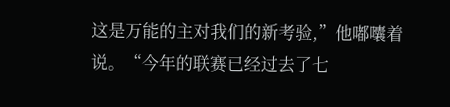这是万能的主对我们的新考验,”他嘟囔着说。“今年的联赛已经过去了七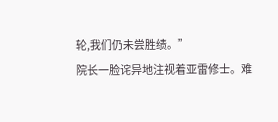轮,我们仍未尝胜绩。”
院长一脸诧异地注视着亚雷修士。难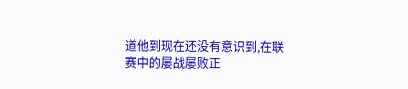道他到现在还没有意识到,在联赛中的屡战屡败正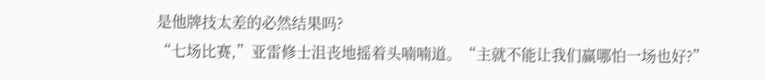是他牌技太差的必然结果吗?
“七场比赛,”亚雷修士沮丧地摇着头喃喃道。“主就不能让我们赢哪怕一场也好?”